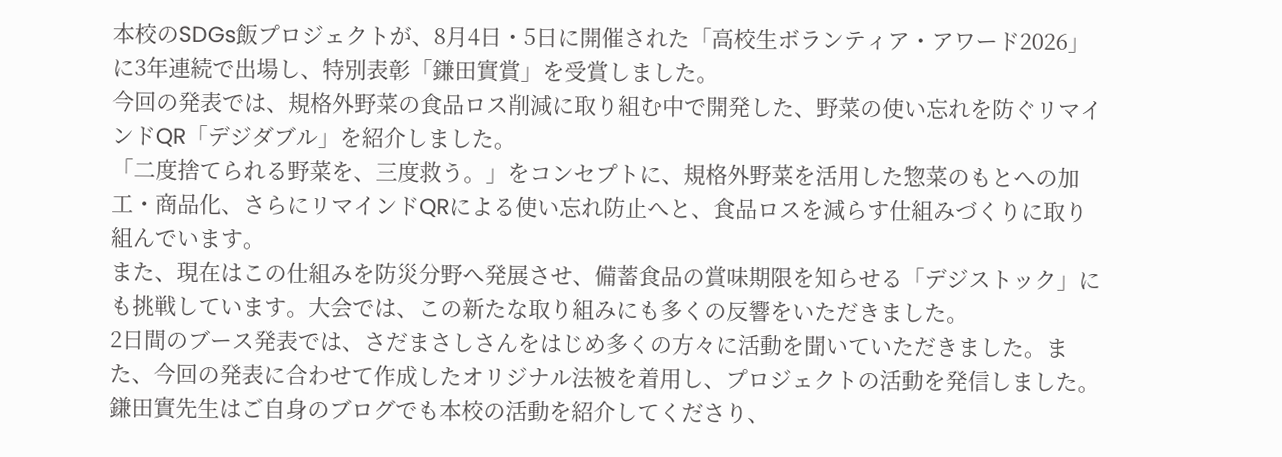本校のSDGs飯プロジェクトが、8月4日・5日に開催された「高校生ボランティア・アワード2026」に3年連続で出場し、特別表彰「鎌田實賞」を受賞しました。
今回の発表では、規格外野菜の食品ロス削減に取り組む中で開発した、野菜の使い忘れを防ぐリマインドQR「デジダブル」を紹介しました。
「二度捨てられる野菜を、三度救う。」をコンセプトに、規格外野菜を活用した惣菜のもとへの加工・商品化、さらにリマインドQRによる使い忘れ防止へと、食品ロスを減らす仕組みづくりに取り組んでいます。
また、現在はこの仕組みを防災分野へ発展させ、備蓄食品の賞味期限を知らせる「デジストック」にも挑戦しています。大会では、この新たな取り組みにも多くの反響をいただきました。
2日間のブース発表では、さだまさしさんをはじめ多くの方々に活動を聞いていただきました。また、今回の発表に合わせて作成したオリジナル法被を着用し、プロジェクトの活動を発信しました。
鎌田實先生はご自身のブログでも本校の活動を紹介してくださり、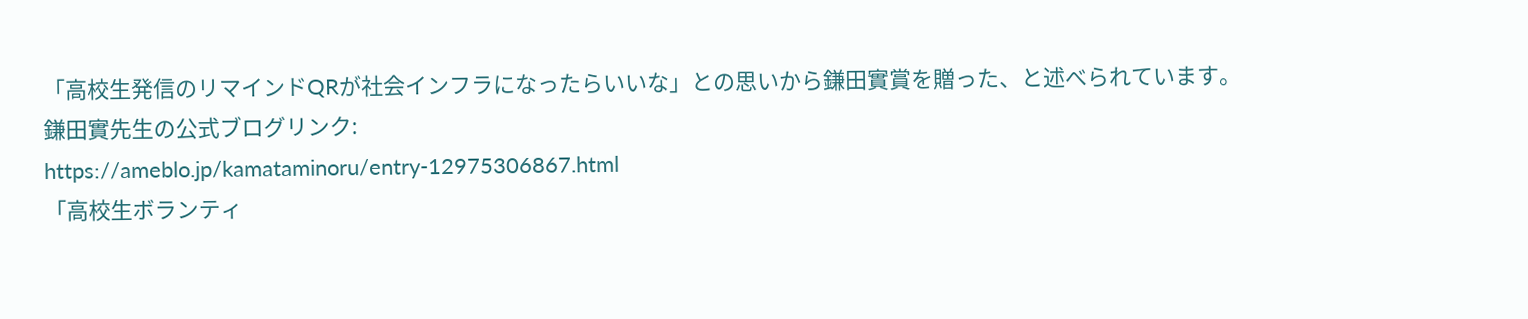「高校生発信のリマインドQRが社会インフラになったらいいな」との思いから鎌田實賞を贈った、と述べられています。
鎌田實先生の公式ブログリンク:
https://ameblo.jp/kamataminoru/entry-12975306867.html
「高校生ボランティ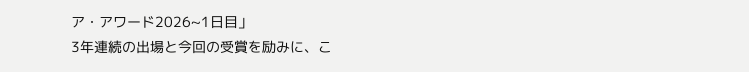ア・アワード2026~1日目」
3年連続の出場と今回の受賞を励みに、こ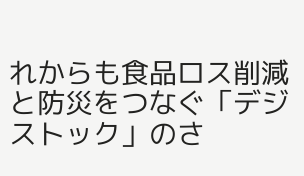れからも食品ロス削減と防災をつなぐ「デジストック」のさ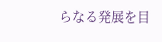らなる発展を目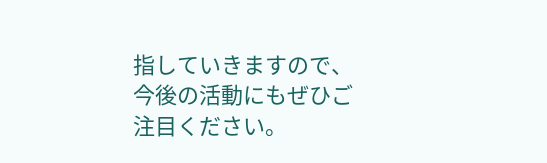指していきますので、今後の活動にもぜひご注目ください。